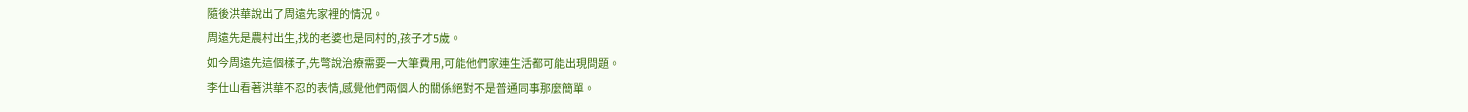隨後洪華說出了周遠先家裡的情況。
周遠先是農村出生,找的老婆也是同村的,孩子才5歲。
如今周遠先這個樣子,先彆說治療需要一大筆費用,可能他們家連生活都可能出現問題。
李仕山看著洪華不忍的表情,感覺他們兩個人的關係絕對不是普通同事那麼簡單。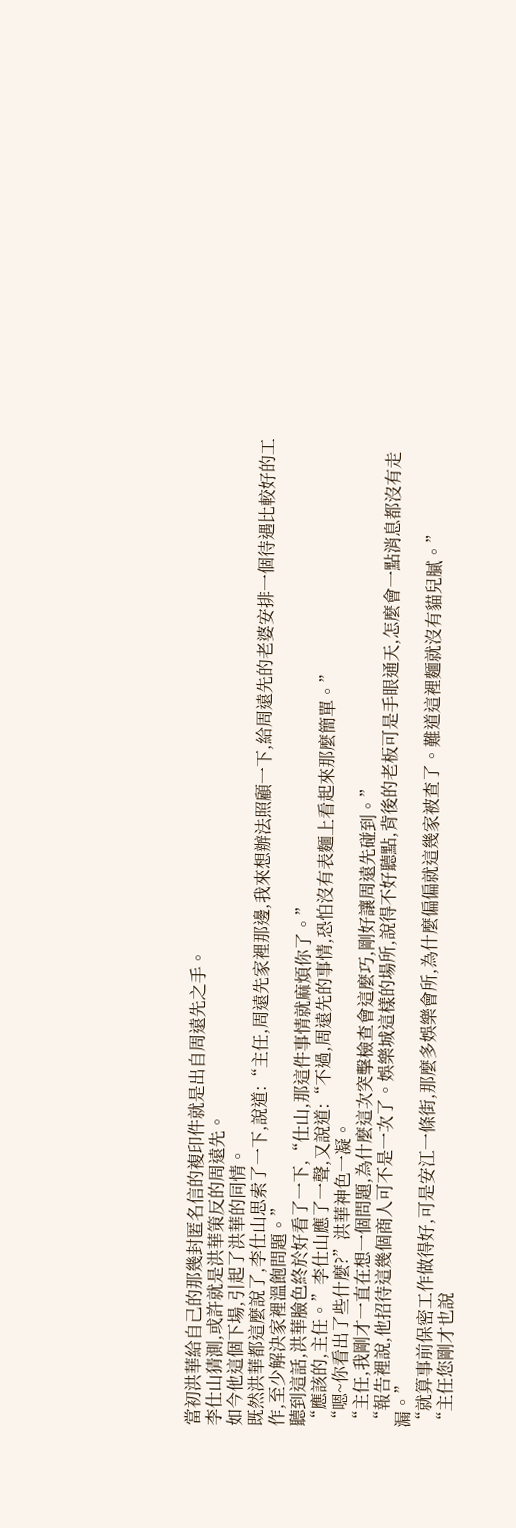當初洪華給自己的那幾封匿名信的複印件就是出自周遠先之手。
李仕山猜測,或許就是洪華策反的周遠先。
如今他這個下場,引起了洪華的同情。
既然洪華都這麼說了,李仕山思索了一下,說道:“主任,周遠先家裡那邊,我來想辦法照顧一下,給周遠先的老婆安排一個待遇比較好的工作,至少解決家裡溫飽問題。”
聽到這話,洪華臉色終於好看了一下,“仕山,那這件事情就麻煩你了。”
“應該的,主任。”李仕山應了一聲,又說道:“不過,周遠先的事情,恐怕沒有表麵上看起來那麼簡單。”
“嗯~你看出了些什麼?”洪華神色一凝。
“主任,我剛才一直在想一個問題,為什麼這次突擊檢查會這麼巧,剛好讓周遠先碰到。”
“報告裡說,他招待這幾個商人可不是一次了。娛樂城這樣的場所,說得不好聽點,背後的老板可是手眼通天,怎麼會一點消息都沒有走漏。”
“就算事前保密工作做得好,可是安江一條街,那麼多娛樂會所,為什麼偏偏就這幾家被查了。難道這裡麵就沒有貓兒膩。”
“主任您剛才也說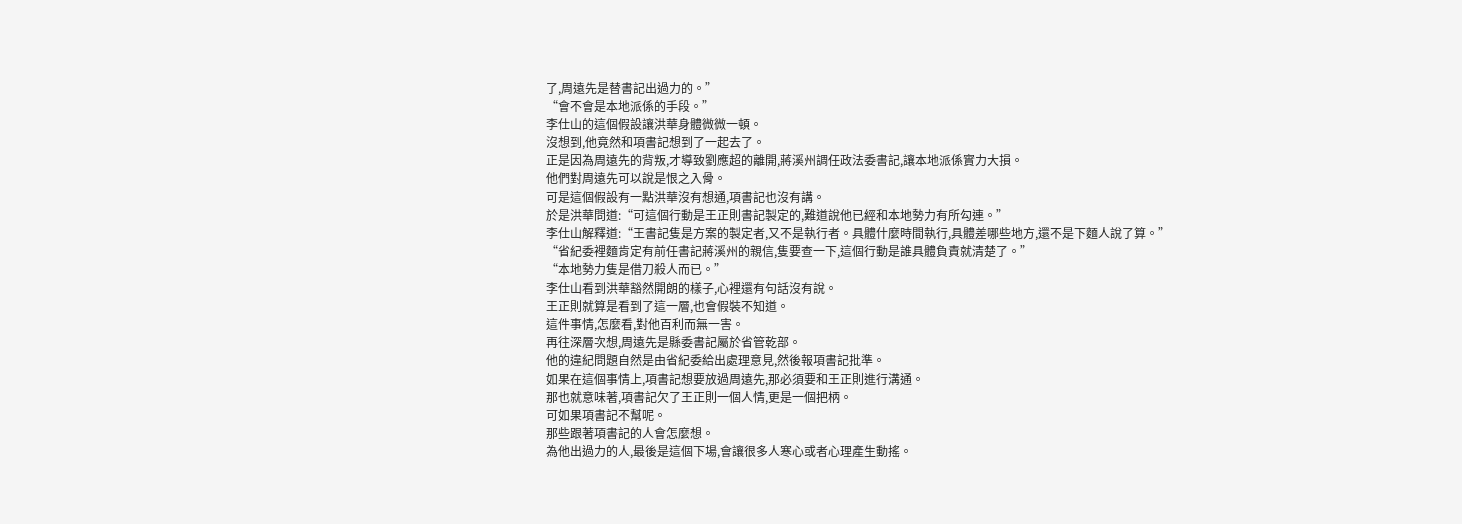了,周遠先是替書記出過力的。”
“會不會是本地派係的手段。”
李仕山的這個假設讓洪華身體微微一頓。
沒想到,他竟然和項書記想到了一起去了。
正是因為周遠先的背叛,才導致劉應超的離開,蔣溪州調任政法委書記,讓本地派係實力大損。
他們對周遠先可以說是恨之入骨。
可是這個假設有一點洪華沒有想通,項書記也沒有講。
於是洪華問道:“可這個行動是王正則書記製定的,難道說他已經和本地勢力有所勾連。”
李仕山解釋道:“王書記隻是方案的製定者,又不是執行者。具體什麼時間執行,具體差哪些地方,還不是下麵人說了算。”
“省紀委裡麵肯定有前任書記蔣溪州的親信,隻要查一下,這個行動是誰具體負責就清楚了。”
“本地勢力隻是借刀殺人而已。”
李仕山看到洪華豁然開朗的樣子,心裡還有句話沒有說。
王正則就算是看到了這一層,也會假裝不知道。
這件事情,怎麼看,對他百利而無一害。
再往深層次想,周遠先是縣委書記屬於省管乾部。
他的違紀問題自然是由省紀委給出處理意見,然後報項書記批準。
如果在這個事情上,項書記想要放過周遠先,那必須要和王正則進行溝通。
那也就意味著,項書記欠了王正則一個人情,更是一個把柄。
可如果項書記不幫呢。
那些跟著項書記的人會怎麼想。
為他出過力的人,最後是這個下場,會讓很多人寒心或者心理產生動搖。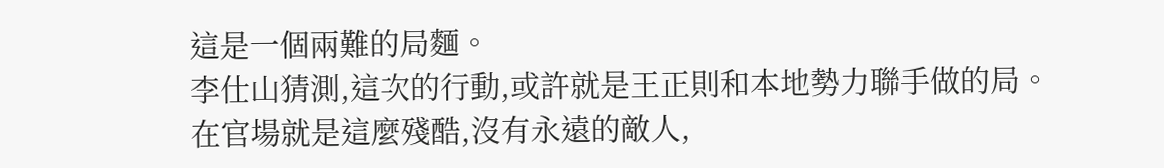這是一個兩難的局麵。
李仕山猜測,這次的行動,或許就是王正則和本地勢力聯手做的局。
在官場就是這麼殘酷,沒有永遠的敵人,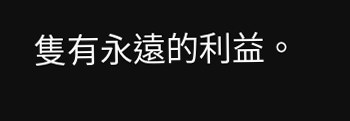隻有永遠的利益。